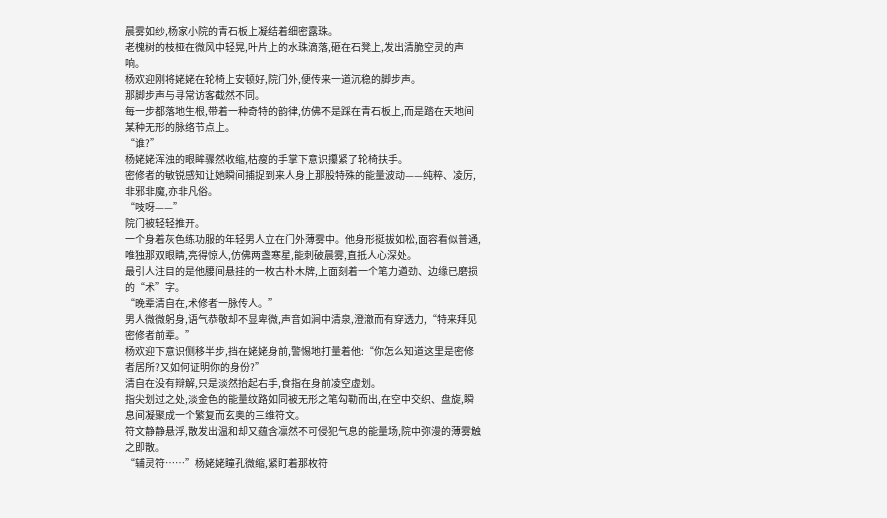晨雾如纱,杨家小院的青石板上凝结着细密露珠。
老槐树的枝桠在微风中轻晃,叶片上的水珠滴落,砸在石凳上,发出清脆空灵的声响。
杨欢迎刚将姥姥在轮椅上安顿好,院门外,便传来一道沉稳的脚步声。
那脚步声与寻常访客截然不同。
每一步都落地生根,带着一种奇特的韵律,仿佛不是踩在青石板上,而是踏在天地间某种无形的脉络节点上。
“谁?”
杨姥姥浑浊的眼眸骤然收缩,枯瘦的手掌下意识攥紧了轮椅扶手。
密修者的敏锐感知让她瞬间捕捉到来人身上那股特殊的能量波动——纯粹、凌厉,非邪非魔,亦非凡俗。
“吱呀——”
院门被轻轻推开。
一个身着灰色练功服的年轻男人立在门外薄雾中。他身形挺拔如松,面容看似普通,唯独那双眼睛,亮得惊人,仿佛两盏寒星,能刺破晨雾,直抵人心深处。
最引人注目的是他腰间悬挂的一枚古朴木牌,上面刻着一个笔力遒劲、边缘已磨损的“术”字。
“晚辈清自在,术修者一脉传人。”
男人微微躬身,语气恭敬却不显卑微,声音如涧中清泉,澄澈而有穿透力,“特来拜见密修者前辈。”
杨欢迎下意识侧移半步,挡在姥姥身前,警惕地打量着他:“你怎么知道这里是密修者居所?又如何证明你的身份?”
清自在没有辩解,只是淡然抬起右手,食指在身前凌空虚划。
指尖划过之处,淡金色的能量纹路如同被无形之笔勾勒而出,在空中交织、盘旋,瞬息间凝聚成一个繁复而玄奥的三维符文。
符文静静悬浮,散发出温和却又蕴含凛然不可侵犯气息的能量场,院中弥漫的薄雾触之即散。
“辅灵符……”杨姥姥瞳孔微缩,紧盯着那枚符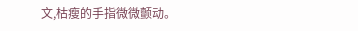文,枯瘦的手指微微颤动。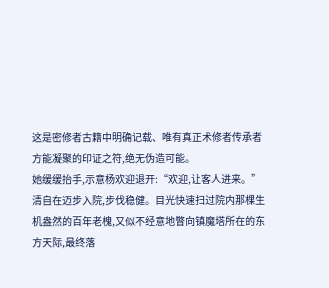这是密修者古籍中明确记载、唯有真正术修者传承者方能凝聚的印证之符,绝无伪造可能。
她缓缓抬手,示意杨欢迎退开:“欢迎,让客人进来。”
清自在迈步入院,步伐稳健。目光快速扫过院内那棵生机盎然的百年老槐,又似不经意地瞥向镇魔塔所在的东方天际,最终落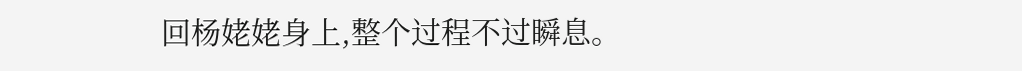回杨姥姥身上,整个过程不过瞬息。